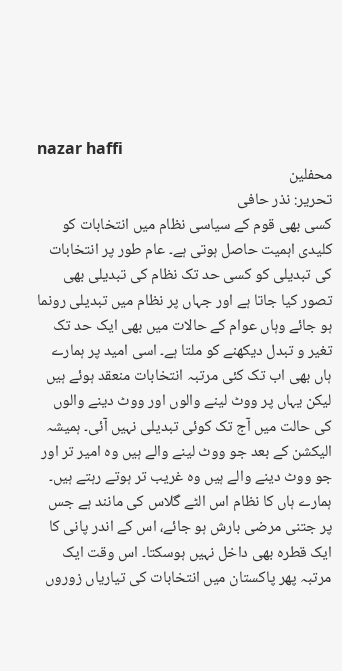nazar haffi
محفلین
تحریر: نذر حافی
کسی بھی قوم کے سیاسی نظام میں انتخابات کو کلیدی اہمیت حاصل ہوتی ہے۔ عام طور پر انتخابات کی تبدیلی کو کسی حد تک نظام کی تبدیلی بھی تصور کیا جاتا ہے اور جہاں پر نظام میں تبدیلی رونما ہو جائے وہاں عوام کے حالات میں بھی ایک حد تک تغیر و تبدل دیکھنے کو ملتا ہے۔ اسی امید پر ہمارے ہاں بھی اب تک کئی مرتبہ انتخابات منعقد ہوئے ہیں لیکن یہاں پر ووٹ لینے والوں اور ووٹ دینے والوں کی حالت میں آج تک کوئی تبدیلی نہیں آئی۔ ہمیشہ الیکشن کے بعد جو ووٹ لینے والے ہیں وہ امیر تر اور جو ووٹ دینے والے ہیں وہ غریب تر ہوتے رہتے ہیں۔ ہمارے ہاں کا نظام اس الٹے گلاس کی مانند ہے جس پر جتنی مرضی بارش ہو جائے، اس کے اندر پانی کا ایک قطرہ بھی داخل نہیں ہوسکتا۔ اس وقت ایک مرتبہ پھر پاکستان میں انتخابات کی تیاریاں زوروں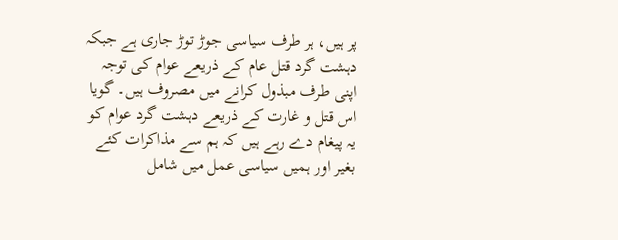پر ہیں، ہر طرف سیاسی جوڑ توڑ جاری ہے جبکہ دہشت گرد قتل عام کے ذریعے عوام کی توجہ اپنی طرف مبذول کرانے میں مصروف ہیں۔ گویا اس قتل و غارت کے ذریعے دہشت گرد عوام کو یہ پیغام دے رہے ہیں کہ ہم سے مذاکرات کئے بغیر اور ہمیں سیاسی عمل میں شامل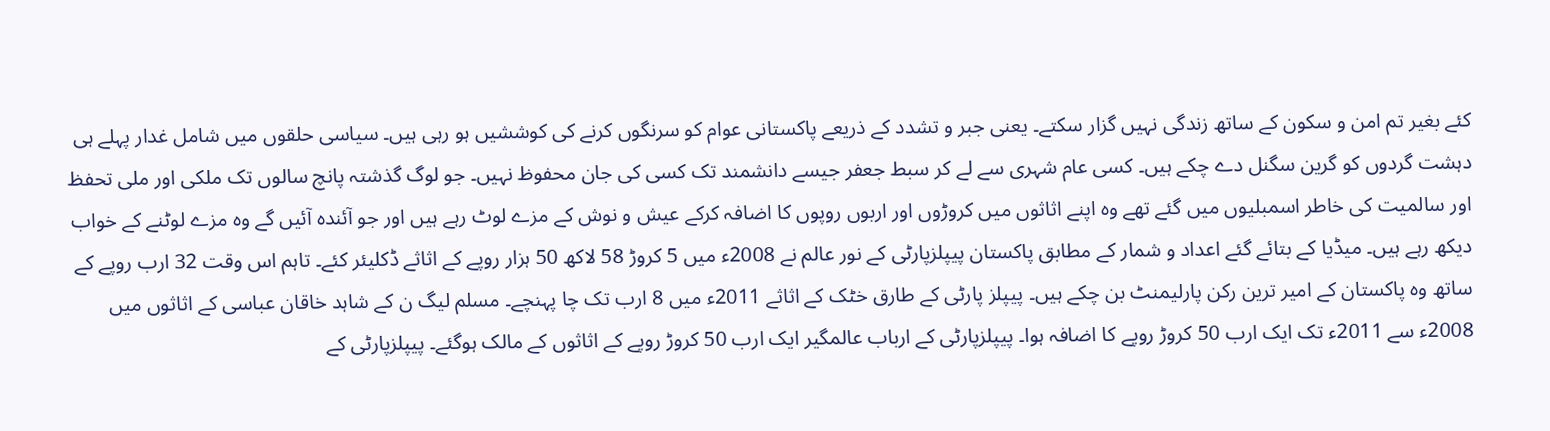کئے بغیر تم امن و سکون کے ساتھ زندگی نہیں گزار سکتے۔ یعنی جبر و تشدد کے ذریعے پاکستانی عوام کو سرنگوں کرنے کی کوششیں ہو رہی ہیں۔ سیاسی حلقوں میں شامل غدار پہلے ہی دہشت گردوں کو گرین سگنل دے چکے ہیں۔ کسی عام شہری سے لے کر سبط جعفر جیسے دانشمند تک کسی کی جان محفوظ نہیں۔ جو لوگ گذشتہ پانچ سالوں تک ملکی اور ملی تحفظ اور سالمیت کی خاطر اسمبلیوں میں گئے تھے وہ اپنے اثاثوں میں کروڑوں اور اربوں روپوں کا اضافہ کرکے عیش و نوش کے مزے لوٹ رہے ہیں اور جو آئندہ آئیں گے وہ مزے لوٹنے کے خواب دیکھ رہے ہیں۔ میڈیا کے بتائے گئے اعداد و شمار کے مطابق پاکستان پیپلزپارٹی کے نور عالم نے 2008ء میں 5 کروڑ 58 لاکھ 50 ہزار روپے کے اثاثے ڈکلیئر کئے۔ تاہم اس وقت 32 ارب روپے کے ساتھ وہ پاکستان کے امیر ترین رکن پارلیمنٹ بن چکے ہیں۔ پیپلز پارٹی کے طارق خٹک کے اثاثے 2011ء میں 8 ارب تک چا پہنچے۔ مسلم لیگ ن کے شاہد خاقان عباسی کے اثاثوں میں 2008ء سے 2011ء تک ایک ارب 50 کروڑ روپے کا اضافہ ہوا۔ پیپلزپارٹی کے ارباب عالمگیر ایک ارب 50 کروڑ روپے کے اثاثوں کے مالک ہوگئے۔ پیپلزپارٹی کے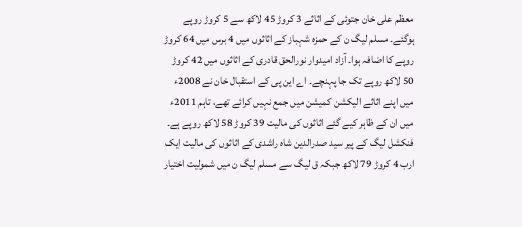معظم علی خان جتوئی کے اثاثے 3 کروڑ 45 لاکھ سے 5 کروڑ روپے ہوگئے۔ مسلم لیگ ن کے حمزہ شہباز کے اثاثوں میں 4 برس میں 64 کروڑ روپے کا اضافہ ہوا۔ آزاد امیدوار نورالحق قادری کے اثاثوں میں 42 کروڑ 50 لاکھ روپے تک جا پہنچے۔ اے این پی کے استقبال خان نے 2008ء میں اپنے اثاثے الیکشن کمیشن میں جمع نہیں کرائے تھے، تاہم 2011ء میں ان کے ظاہر کیے گئے اثاثوں کی مالیت 39 کروڑ 58 لاکھ روپے ہے۔ فنکشل لیگ کے پیر سید صدرالدین شاہ راشدی کے اثاثوں کی مالیت ایک ارب 4 کروڑ 79 لاکھ جبکہ ق لیگ سے مسلم لیگ ن میں شمولیت اختیار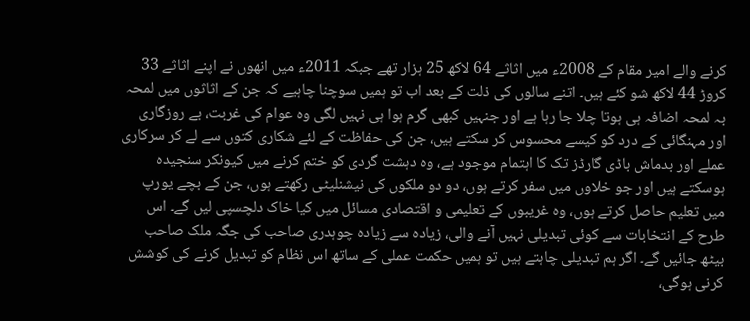کرنے والے امیر مقام کے 2008ء میں اثاثے 64 لاکھ 25 ہزار تھے جبکہ 2011ء میں انھوں نے اپنے اثاثے 33 کروڑ 44 لاکھ شو کئے ہیں۔ اتنے سالوں کی ذلت کے بعد اب تو ہمیں سوچنا چاہیے کہ جن کے اثاثوں میں لمحہ بہ لمحہ اضافہ ہی ہوتا چلا جا رہا ہے اور جنہیں کبھی گرم ہوا ہی نہیں لگی وہ عوام کی غربت، بے روزگاری اور مہنگائی کے درد کو کیسے محسوس کر سکتے ہیں، جن کی حفاظت کے لئے شکاری کتوں سے لے کر سرکاری عملے اور بدماش باڈی گارڈز تک کا اہتمام موجود ہے، وہ دہشت گردی کو ختم کرنے میں کیونکر سنجیدہ ہوسکتے ہیں اور جو خلاوں میں سفر کرتے ہوں، دو دو ملکوں کی نیشنلیٹی رکھتے ہوں، جن کے بچے یورپ میں تعلیم حاصل کرتے ہوں، وہ غریبوں کے تعلیمی و اقتصادی مسائل میں کیا خاک دلچسپی لیں گے۔ اس طرح کے انتخابات سے کوئی تبدیلی نہیں آنے والی، زیادہ سے زیادہ چوہدری صاحب کی جگہ ملک صاحب بیٹھ جائیں گے۔ اگر ہم تبدیلی چاہتے ہیں تو ہمیں حکمت عملی کے ساتھ اس نظام کو تبدیل کرنے کی کوشش کرنی ہوگی،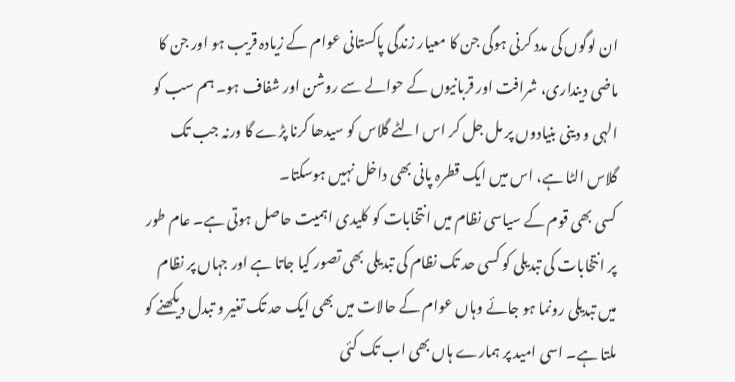ان لوگوں کی مدد کرنی ہوگی جن کا معیار زندگی پاکستانی عوام کے زیادہ قریب ہو اور جن کا ماضی دینداری، شرافت اور قربانیوں کے حوالے سے روشن اور شفاف ہو۔ ہم سب کو الہی و دینی بنیادوں پر مل جل کر اس الٹے گلاس کو سیدھا کرنا پڑے گا ورنہ جب تک گلاس الٹا ہے، اس میں ایک قطرہ پانی بھی داخل نہیں ہوسکتا۔
کسی بھی قوم کے سیاسی نظام میں انتخابات کو کلیدی اہمیت حاصل ہوتی ہے۔ عام طور پر انتخابات کی تبدیلی کو کسی حد تک نظام کی تبدیلی بھی تصور کیا جاتا ہے اور جہاں پر نظام میں تبدیلی رونما ہو جائے وہاں عوام کے حالات میں بھی ایک حد تک تغیر و تبدل دیکھنے کو ملتا ہے۔ اسی امید پر ہمارے ہاں بھی اب تک کئی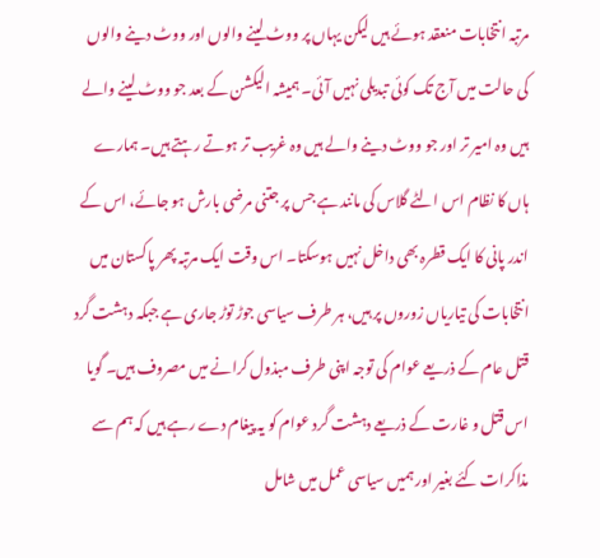مرتبہ انتخابات منعقد ہوئے ہیں لیکن یہاں پر ووٹ لینے والوں اور ووٹ دینے والوں کی حالت میں آج تک کوئی تبدیلی نہیں آئی۔ ہمیشہ الیکشن کے بعد جو ووٹ لینے والے ہیں وہ امیر تر اور جو ووٹ دینے والے ہیں وہ غریب تر ہوتے رہتے ہیں۔ ہمارے ہاں کا نظام اس الٹے گلاس کی مانند ہے جس پر جتنی مرضی بارش ہو جائے، اس کے اندر پانی کا ایک قطرہ بھی داخل نہیں ہوسکتا۔ اس وقت ایک مرتبہ پھر پاکستان میں انتخابات کی تیاریاں زوروں پر ہیں، ہر طرف سیاسی جوڑ توڑ جاری ہے جبکہ دہشت گرد قتل عام کے ذریعے عوام کی توجہ اپنی طرف مبذول کرانے میں مصروف ہیں۔ گویا اس قتل و غارت کے ذریعے دہشت گرد عوام کو یہ پیغام دے رہے ہیں کہ ہم سے مذاکرات کئے بغیر اور ہمیں سیاسی عمل میں شامل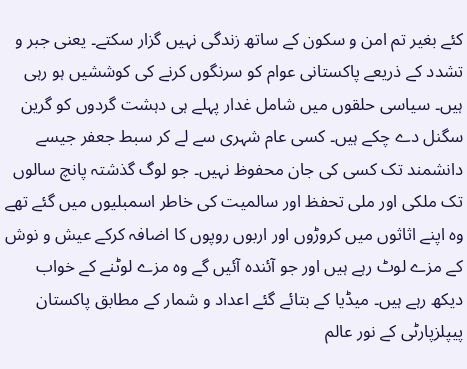کئے بغیر تم امن و سکون کے ساتھ زندگی نہیں گزار سکتے۔ یعنی جبر و تشدد کے ذریعے پاکستانی عوام کو سرنگوں کرنے کی کوششیں ہو رہی ہیں۔ سیاسی حلقوں میں شامل غدار پہلے ہی دہشت گردوں کو گرین سگنل دے چکے ہیں۔ کسی عام شہری سے لے کر سبط جعفر جیسے دانشمند تک کسی کی جان محفوظ نہیں۔ جو لوگ گذشتہ پانچ سالوں تک ملکی اور ملی تحفظ اور سالمیت کی خاطر اسمبلیوں میں گئے تھے وہ اپنے اثاثوں میں کروڑوں اور اربوں روپوں کا اضافہ کرکے عیش و نوش کے مزے لوٹ رہے ہیں اور جو آئندہ آئیں گے وہ مزے لوٹنے کے خواب دیکھ رہے ہیں۔ میڈیا کے بتائے گئے اعداد و شمار کے مطابق پاکستان پیپلزپارٹی کے نور عالم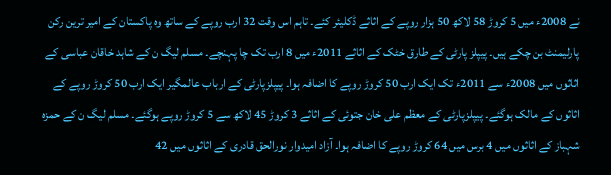نے 2008ء میں 5 کروڑ 58 لاکھ 50 ہزار روپے کے اثاثے ڈکلیئر کئے۔ تاہم اس وقت 32 ارب روپے کے ساتھ وہ پاکستان کے امیر ترین رکن پارلیمنٹ بن چکے ہیں۔ پیپلز پارٹی کے طارق خٹک کے اثاثے 2011ء میں 8 ارب تک چا پہنچے۔ مسلم لیگ ن کے شاہد خاقان عباسی کے اثاثوں میں 2008ء سے 2011ء تک ایک ارب 50 کروڑ روپے کا اضافہ ہوا۔ پیپلزپارٹی کے ارباب عالمگیر ایک ارب 50 کروڑ روپے کے اثاثوں کے مالک ہوگئے۔ پیپلزپارٹی کے معظم علی خان جتوئی کے اثاثے 3 کروڑ 45 لاکھ سے 5 کروڑ روپے ہوگئے۔ مسلم لیگ ن کے حمزہ شہباز کے اثاثوں میں 4 برس میں 64 کروڑ روپے کا اضافہ ہوا۔ آزاد امیدوار نورالحق قادری کے اثاثوں میں 42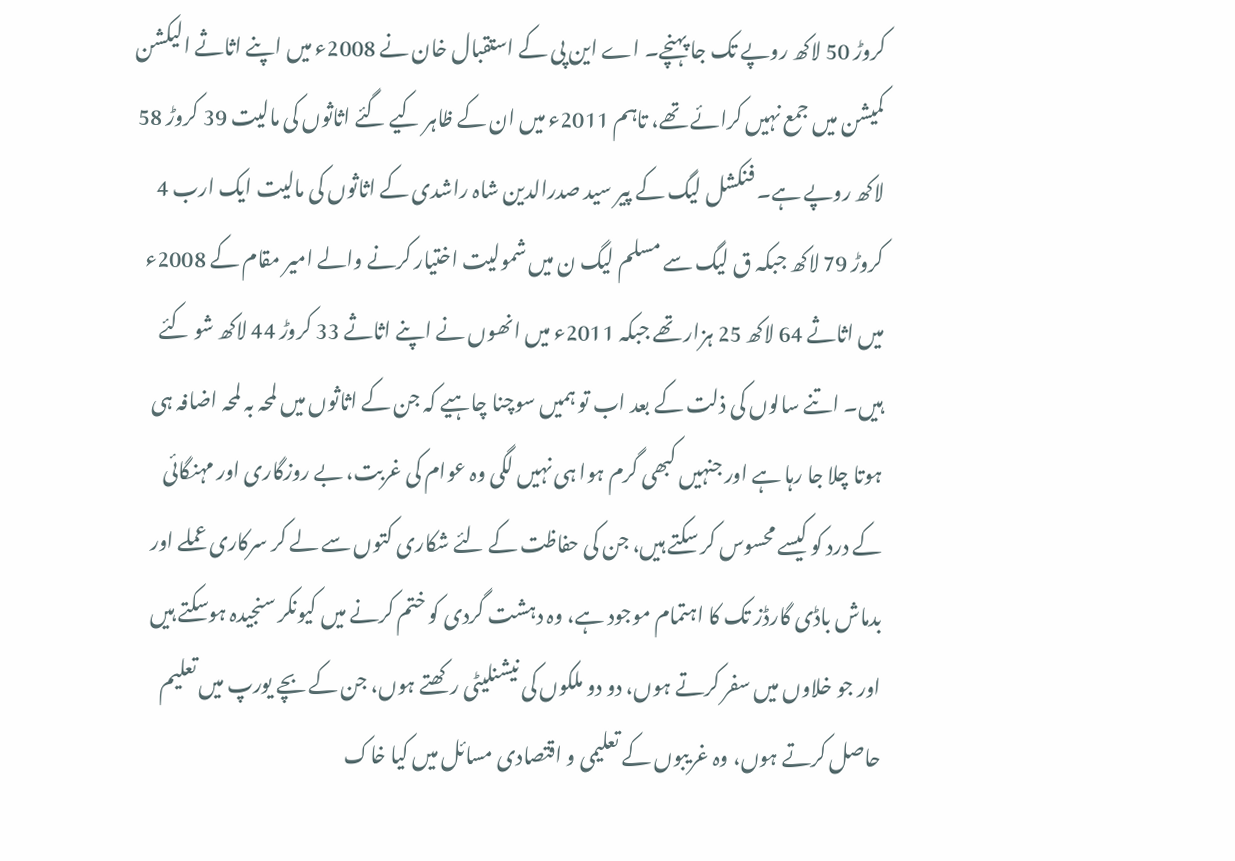کروڑ 50 لاکھ روپے تک جا پہنچے۔ اے این پی کے استقبال خان نے 2008ء میں اپنے اثاثے الیکشن کمیشن میں جمع نہیں کرائے تھے، تاہم 2011ء میں ان کے ظاہر کیے گئے اثاثوں کی مالیت 39 کروڑ 58 لاکھ روپے ہے۔ فنکشل لیگ کے پیر سید صدرالدین شاہ راشدی کے اثاثوں کی مالیت ایک ارب 4 کروڑ 79 لاکھ جبکہ ق لیگ سے مسلم لیگ ن میں شمولیت اختیار کرنے والے امیر مقام کے 2008ء میں اثاثے 64 لاکھ 25 ہزار تھے جبکہ 2011ء میں انھوں نے اپنے اثاثے 33 کروڑ 44 لاکھ شو کئے ہیں۔ اتنے سالوں کی ذلت کے بعد اب تو ہمیں سوچنا چاہیے کہ جن کے اثاثوں میں لمحہ بہ لمحہ اضافہ ہی ہوتا چلا جا رہا ہے اور جنہیں کبھی گرم ہوا ہی نہیں لگی وہ عوام کی غربت، بے روزگاری اور مہنگائی کے درد کو کیسے محسوس کر سکتے ہیں، جن کی حفاظت کے لئے شکاری کتوں سے لے کر سرکاری عملے اور بدماش باڈی گارڈز تک کا اہتمام موجود ہے، وہ دہشت گردی کو ختم کرنے میں کیونکر سنجیدہ ہوسکتے ہیں اور جو خلاوں میں سفر کرتے ہوں، دو دو ملکوں کی نیشنلیٹی رکھتے ہوں، جن کے بچے یورپ میں تعلیم حاصل کرتے ہوں، وہ غریبوں کے تعلیمی و اقتصادی مسائل میں کیا خاک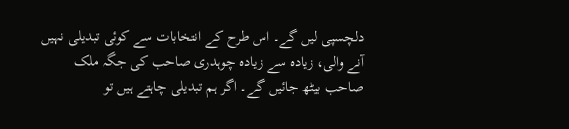دلچسپی لیں گے۔ اس طرح کے انتخابات سے کوئی تبدیلی نہیں آنے والی، زیادہ سے زیادہ چوہدری صاحب کی جگہ ملک صاحب بیٹھ جائیں گے۔ اگر ہم تبدیلی چاہتے ہیں تو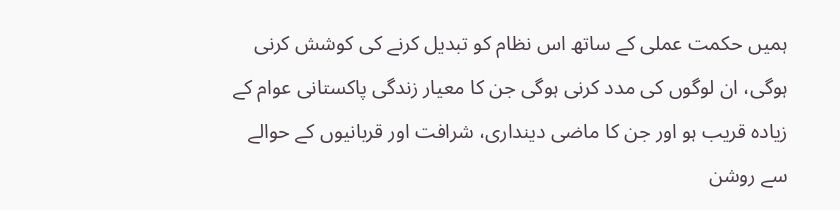ہمیں حکمت عملی کے ساتھ اس نظام کو تبدیل کرنے کی کوشش کرنی ہوگی، ان لوگوں کی مدد کرنی ہوگی جن کا معیار زندگی پاکستانی عوام کے زیادہ قریب ہو اور جن کا ماضی دینداری، شرافت اور قربانیوں کے حوالے سے روشن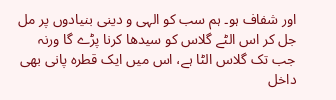اور شفاف ہو۔ ہم سب کو الہی و دینی بنیادوں پر مل جل کر اس الٹے گلاس کو سیدھا کرنا پڑے گا ورنہ جب تک گلاس الٹا ہے، اس میں ایک قطرہ پانی بھی داخل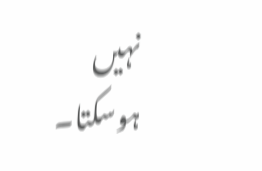نہیں ہوسکتا۔